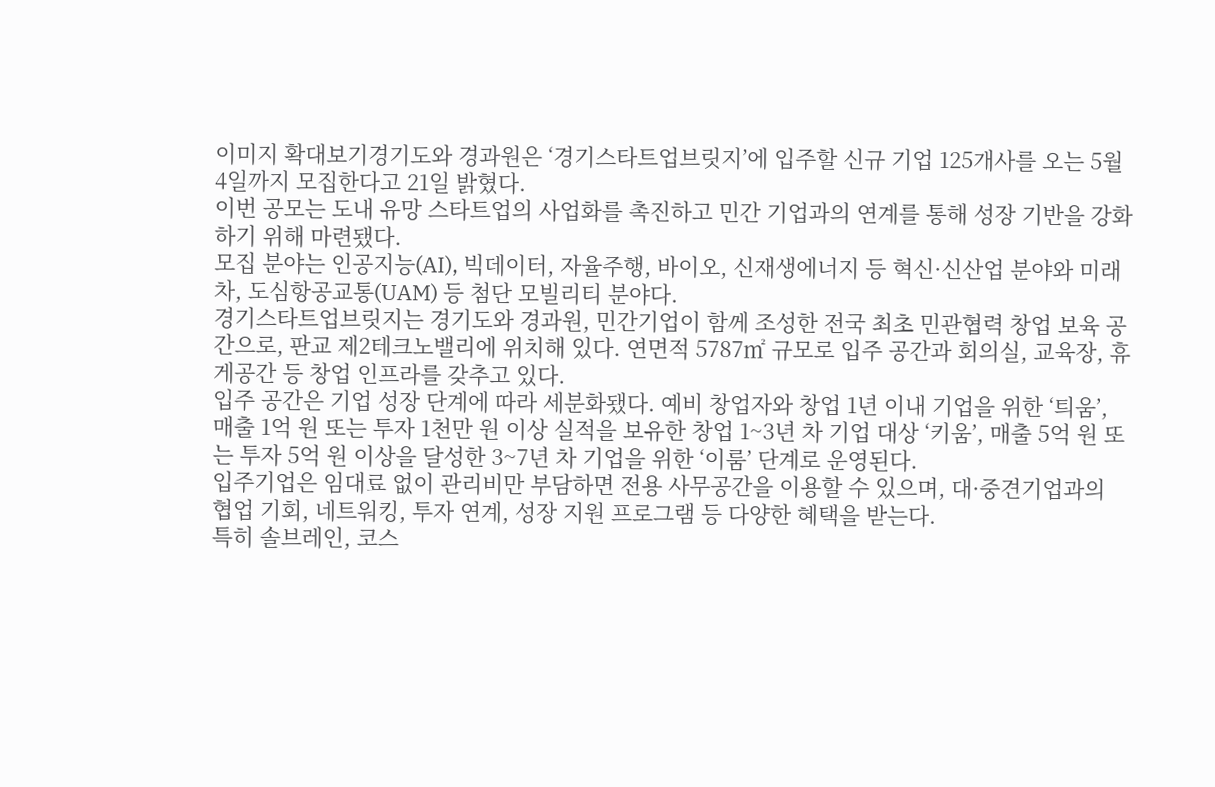이미지 확대보기경기도와 경과원은 ‘경기스타트업브릿지’에 입주할 신규 기업 125개사를 오는 5월 4일까지 모집한다고 21일 밝혔다.
이번 공모는 도내 유망 스타트업의 사업화를 촉진하고 민간 기업과의 연계를 통해 성장 기반을 강화하기 위해 마련됐다.
모집 분야는 인공지능(AI), 빅데이터, 자율주행, 바이오, 신재생에너지 등 혁신·신산업 분야와 미래차, 도심항공교통(UAM) 등 첨단 모빌리티 분야다.
경기스타트업브릿지는 경기도와 경과원, 민간기업이 함께 조성한 전국 최초 민관협력 창업 보육 공간으로, 판교 제2테크노밸리에 위치해 있다. 연면적 5787㎡ 규모로 입주 공간과 회의실, 교육장, 휴게공간 등 창업 인프라를 갖추고 있다.
입주 공간은 기업 성장 단계에 따라 세분화됐다. 예비 창업자와 창업 1년 이내 기업을 위한 ‘틔움’, 매출 1억 원 또는 투자 1천만 원 이상 실적을 보유한 창업 1~3년 차 기업 대상 ‘키움’, 매출 5억 원 또는 투자 5억 원 이상을 달성한 3~7년 차 기업을 위한 ‘이룸’ 단계로 운영된다.
입주기업은 임대료 없이 관리비만 부담하면 전용 사무공간을 이용할 수 있으며, 대·중견기업과의 협업 기회, 네트워킹, 투자 연계, 성장 지원 프로그램 등 다양한 혜택을 받는다.
특히 솔브레인, 코스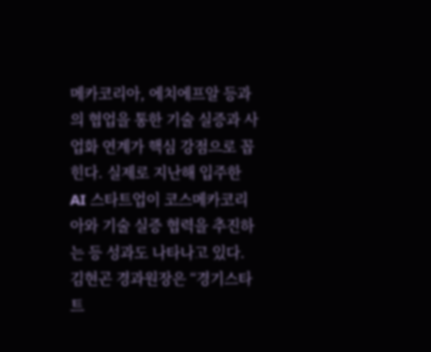메카코리아, 에치에프알 등과의 협업을 통한 기술 실증과 사업화 연계가 핵심 강점으로 꼽힌다. 실제로 지난해 입주한 AI 스타트업이 코스메카코리아와 기술 실증 협력을 추진하는 등 성과도 나타나고 있다.
김현곤 경과원장은 “경기스타트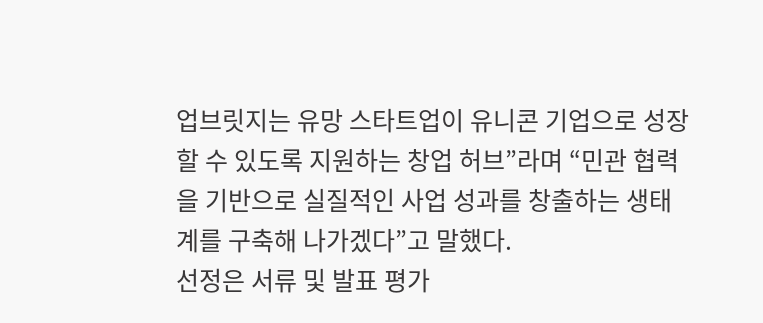업브릿지는 유망 스타트업이 유니콘 기업으로 성장할 수 있도록 지원하는 창업 허브”라며 “민관 협력을 기반으로 실질적인 사업 성과를 창출하는 생태계를 구축해 나가겠다”고 말했다.
선정은 서류 및 발표 평가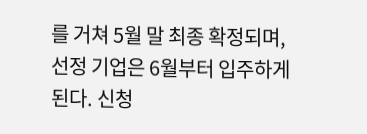를 거쳐 5월 말 최종 확정되며, 선정 기업은 6월부터 입주하게 된다. 신청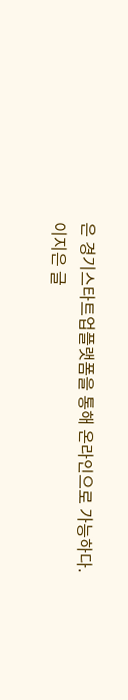은 경기스타트업플랫폼을 통해 온라인으로 가능하다.
이지은 글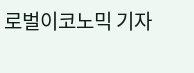로벌이코노믹 기자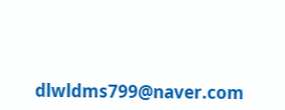dlwldms799@naver.com